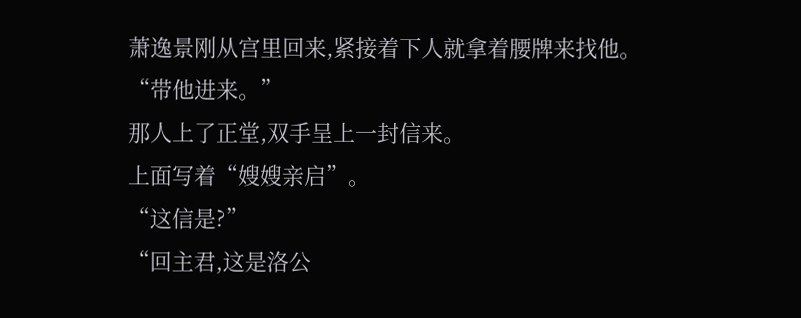萧逸景刚从宫里回来,紧接着下人就拿着腰牌来找他。
“带他进来。”
那人上了正堂,双手呈上一封信来。
上面写着“嫂嫂亲启”。
“这信是?”
“回主君,这是洛公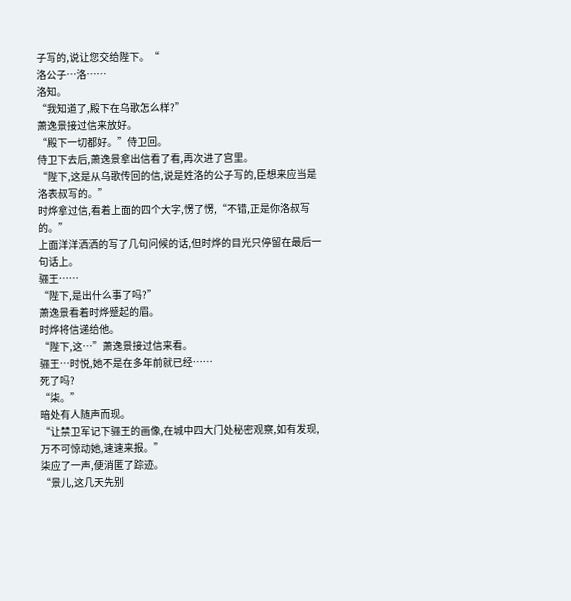子写的,说让您交给陛下。“
洛公子…洛……
洛知。
“我知道了,殿下在乌歌怎么样?”
萧逸景接过信来放好。
“殿下一切都好。”侍卫回。
侍卫下去后,萧逸景拿出信看了看,再次进了宫里。
“陛下,这是从乌歌传回的信,说是姓洛的公子写的,臣想来应当是洛表叔写的。”
时烨拿过信,看着上面的四个大字,愣了愣,“不错,正是你洛叔写的。”
上面洋洋洒洒的写了几句问候的话,但时烨的目光只停留在最后一句话上。
骊王……
“陛下,是出什么事了吗?”
萧逸景看着时烨蹙起的眉。
时烨将信递给他。
“陛下,这…”萧逸景接过信来看。
骊王…时悦,她不是在多年前就已经……
死了吗?
“柒。”
暗处有人随声而现。
“让禁卫军记下骊王的画像,在城中四大门处秘密观察,如有发现,万不可惊动她,速速来报。”
柒应了一声,便消匿了踪迹。
“景儿,这几天先别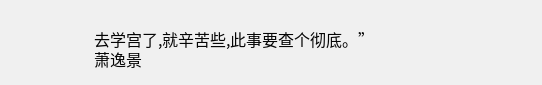去学宫了,就辛苦些,此事要查个彻底。”
萧逸景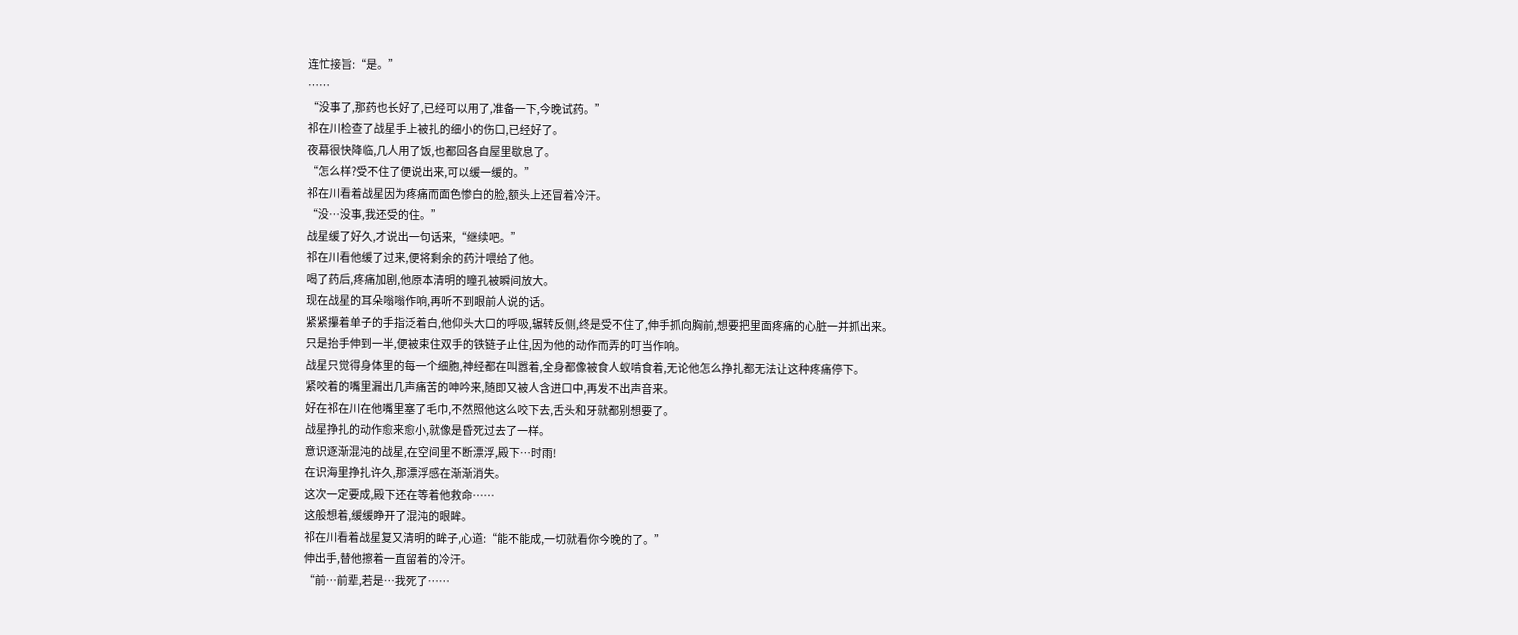连忙接旨:“是。”
……
“没事了,那药也长好了,已经可以用了,准备一下,今晚试药。”
祁在川检查了战星手上被扎的细小的伤口,已经好了。
夜幕很快降临,几人用了饭,也都回各自屋里歇息了。
“怎么样?受不住了便说出来,可以缓一缓的。”
祁在川看着战星因为疼痛而面色惨白的脸,额头上还冒着冷汗。
“没…没事,我还受的住。”
战星缓了好久,才说出一句话来,“继续吧。”
祁在川看他缓了过来,便将剩余的药汁喂给了他。
喝了药后,疼痛加剧,他原本清明的瞳孔被瞬间放大。
现在战星的耳朵嗡嗡作响,再听不到眼前人说的话。
紧紧攥着单子的手指泛着白,他仰头大口的呼吸,辗转反侧,终是受不住了,伸手抓向胸前,想要把里面疼痛的心脏一并抓出来。
只是抬手伸到一半,便被束住双手的铁链子止住,因为他的动作而弄的叮当作响。
战星只觉得身体里的每一个细胞,神经都在叫嚣着,全身都像被食人蚁啃食着,无论他怎么挣扎都无法让这种疼痛停下。
紧咬着的嘴里漏出几声痛苦的呻吟来,随即又被人含进口中,再发不出声音来。
好在祁在川在他嘴里塞了毛巾,不然照他这么咬下去,舌头和牙就都别想要了。
战星挣扎的动作愈来愈小,就像是昏死过去了一样。
意识逐渐混沌的战星,在空间里不断漂浮,殿下…时雨!
在识海里挣扎许久,那漂浮感在渐渐消失。
这次一定要成,殿下还在等着他救命……
这般想着,缓缓睁开了混沌的眼眸。
祁在川看着战星复又清明的眸子,心道:“能不能成,一切就看你今晚的了。”
伸出手,替他擦着一直留着的冷汗。
“前…前辈,若是…我死了……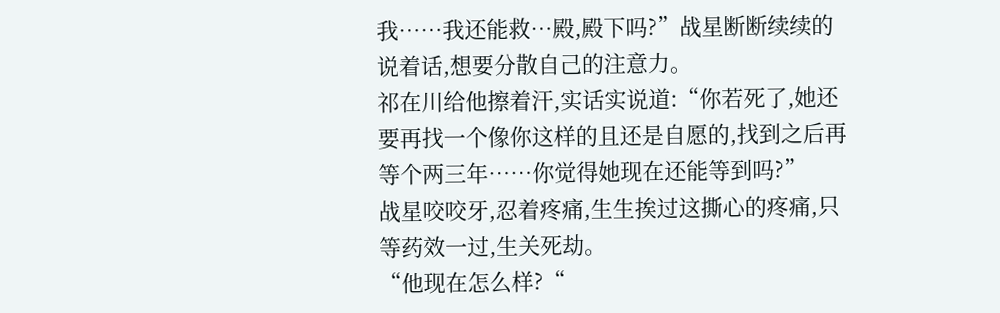我……我还能救…殿,殿下吗?”战星断断续续的说着话,想要分散自己的注意力。
祁在川给他擦着汗,实话实说道:“你若死了,她还要再找一个像你这样的且还是自愿的,找到之后再等个两三年……你觉得她现在还能等到吗?”
战星咬咬牙,忍着疼痛,生生挨过这撕心的疼痛,只等药效一过,生关死劫。
“他现在怎么样?“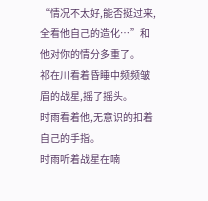“情况不太好,能否挺过来,全看他自己的造化…”和他对你的情分多重了。
祁在川看着昏睡中频频皱眉的战星,摇了摇头。
时雨看着他,无意识的扣着自己的手指。
时雨听着战星在喃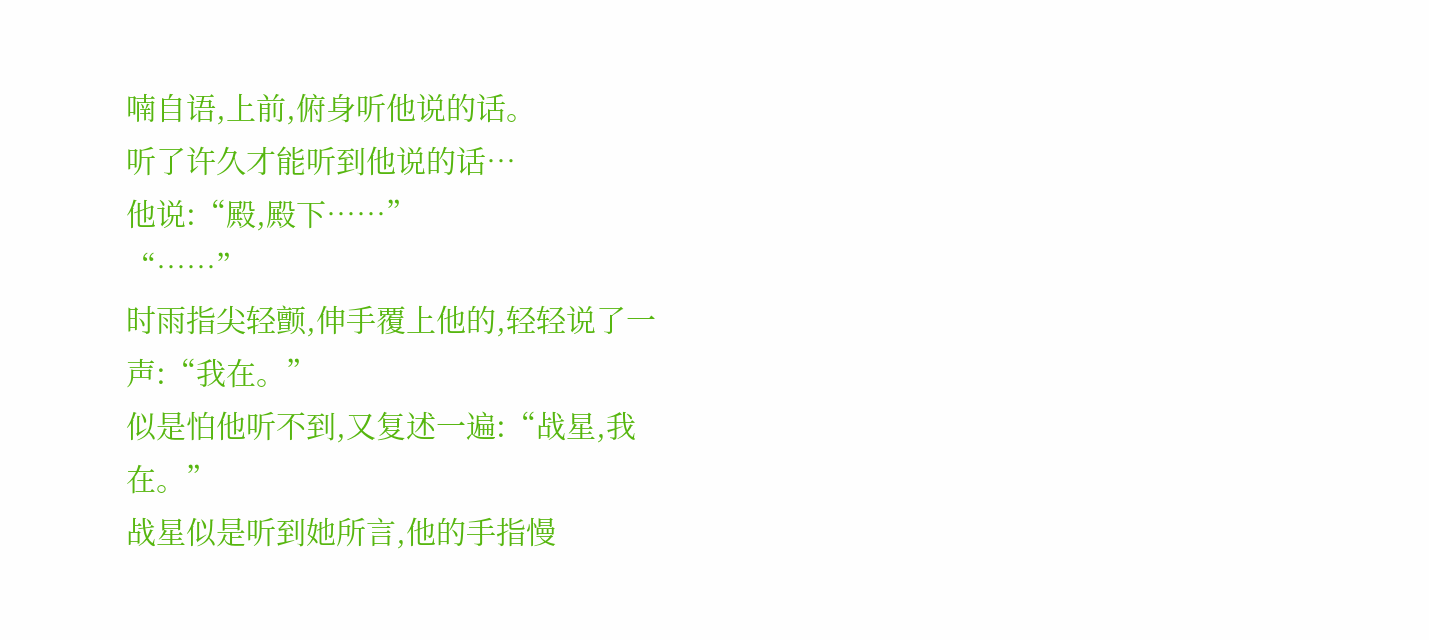喃自语,上前,俯身听他说的话。
听了许久才能听到他说的话…
他说:“殿,殿下……”
“……”
时雨指尖轻颤,伸手覆上他的,轻轻说了一声:“我在。”
似是怕他听不到,又复述一遍:“战星,我在。”
战星似是听到她所言,他的手指慢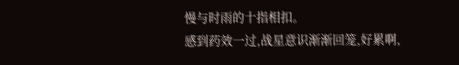慢与时雨的十指相扣。
感到药效一过,战星意识渐渐回笼,好累啊,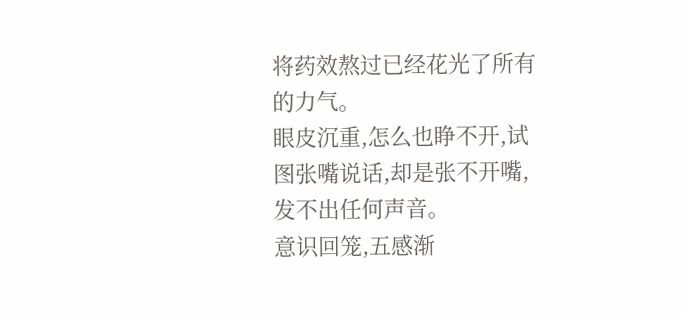将药效熬过已经花光了所有的力气。
眼皮沉重,怎么也睁不开,试图张嘴说话,却是张不开嘴,发不出任何声音。
意识回笼,五感渐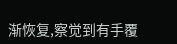渐恢复,察觉到有手覆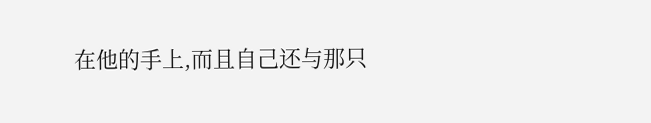在他的手上,而且自己还与那只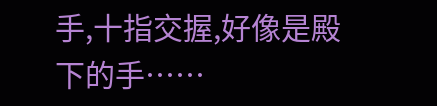手,十指交握,好像是殿下的手……